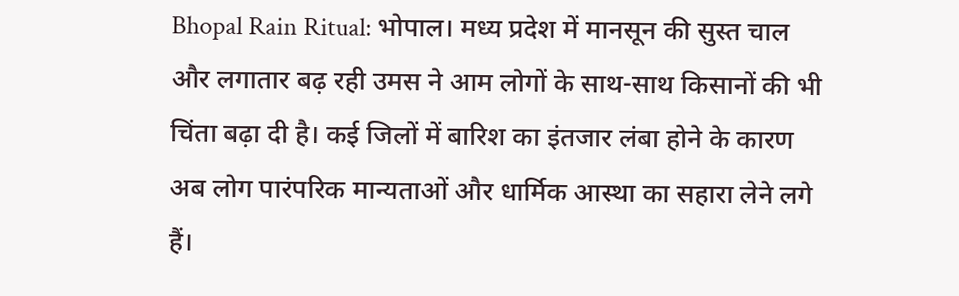Bhopal Rain Ritual: भोपाल। मध्य प्रदेश में मानसून की सुस्त चाल और लगातार बढ़ रही उमस ने आम लोगों के साथ-साथ किसानों की भी चिंता बढ़ा दी है। कई जिलों में बारिश का इंतजार लंबा होने के कारण अब लोग पारंपरिक मान्यताओं और धार्मिक आस्था का सहारा लेने लगे हैं।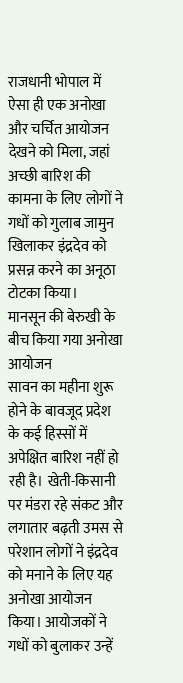राजधानी भोपाल में ऐसा ही एक अनोखा और चर्चित आयोजन देखने को मिला, जहां अच्छी बारिश की कामना के लिए लोगों ने गधों को गुलाब जामुन खिलाकर इंद्रदेव को प्रसन्न करने का अनूठा टोटका किया।
मानसून की बेरुखी के बीच किया गया अनोखा आयोजन
सावन का महीना शुरू होने के बावजूद प्रदेश के कई हिस्सों में अपेक्षित बारिश नहीं हो रही है। खेती-किसानी पर मंडरा रहे संकट और लगातार बढ़ती उमस से परेशान लोगों ने इंद्रदेव को मनाने के लिए यह अनोखा आयोजन किया। आयोजकों ने गधों को बुलाकर उन्हें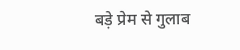बड़े प्रेम से गुलाब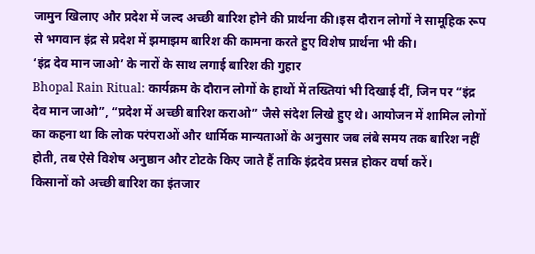जामुन खिलाए और प्रदेश में जल्द अच्छी बारिश होने की प्रार्थना की।इस दौरान लोगों ने सामूहिक रूप से भगवान इंद्र से प्रदेश में झमाझम बारिश की कामना करते हुए विशेष प्रार्थना भी की।
‘इंद्र देव मान जाओ’ के नारों के साथ लगाई बारिश की गुहार
Bhopal Rain Ritual: कार्यक्रम के दौरान लोगों के हाथों में तख्तियां भी दिखाई दीं, जिन पर “इंद्र देव मान जाओ”, “प्रदेश में अच्छी बारिश कराओ” जैसे संदेश लिखे हुए थे। आयोजन में शामिल लोगों का कहना था कि लोक परंपराओं और धार्मिक मान्यताओं के अनुसार जब लंबे समय तक बारिश नहीं होती, तब ऐसे विशेष अनुष्ठान और टोटके किए जाते हैं ताकि इंद्रदेव प्रसन्न होकर वर्षा करें।
किसानों को अच्छी बारिश का इंतजार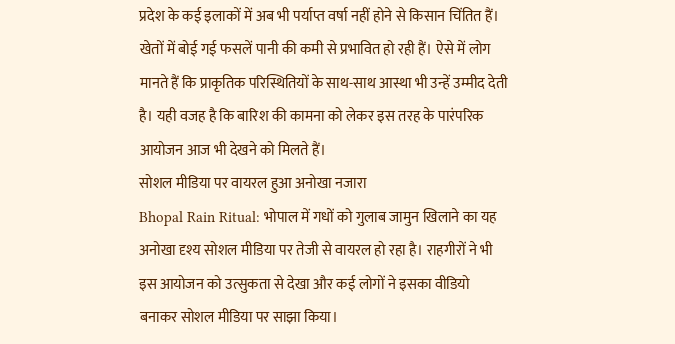प्रदेश के कई इलाकों में अब भी पर्याप्त वर्षा नहीं होने से किसान चिंतित हैं। खेतों में बोई गई फसलें पानी की कमी से प्रभावित हो रही हैं। ऐसे में लोग मानते हैं कि प्राकृतिक परिस्थितियों के साथ-साथ आस्था भी उन्हें उम्मीद देती है। यही वजह है कि बारिश की कामना को लेकर इस तरह के पारंपरिक आयोजन आज भी देखने को मिलते हैं।
सोशल मीडिया पर वायरल हुआ अनोखा नजारा
Bhopal Rain Ritual: भोपाल में गधों को गुलाब जामुन खिलाने का यह अनोखा दृश्य सोशल मीडिया पर तेजी से वायरल हो रहा है। राहगीरों ने भी इस आयोजन को उत्सुकता से देखा और कई लोगों ने इसका वीडियो बनाकर सोशल मीडिया पर साझा किया।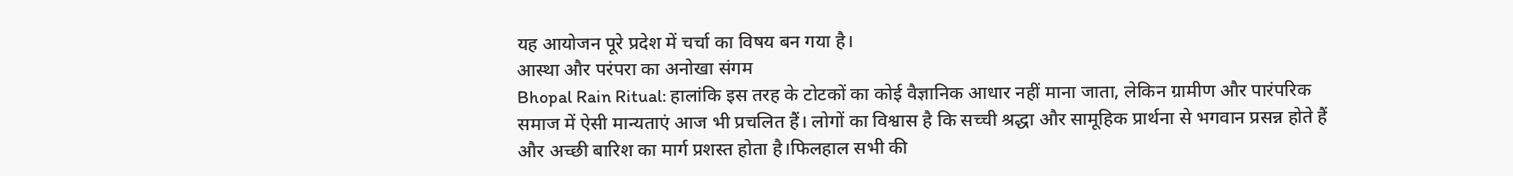यह आयोजन पूरे प्रदेश में चर्चा का विषय बन गया है।
आस्था और परंपरा का अनोखा संगम
Bhopal Rain Ritual: हालांकि इस तरह के टोटकों का कोई वैज्ञानिक आधार नहीं माना जाता, लेकिन ग्रामीण और पारंपरिक समाज में ऐसी मान्यताएं आज भी प्रचलित हैं। लोगों का विश्वास है कि सच्ची श्रद्धा और सामूहिक प्रार्थना से भगवान प्रसन्न होते हैं और अच्छी बारिश का मार्ग प्रशस्त होता है।फिलहाल सभी की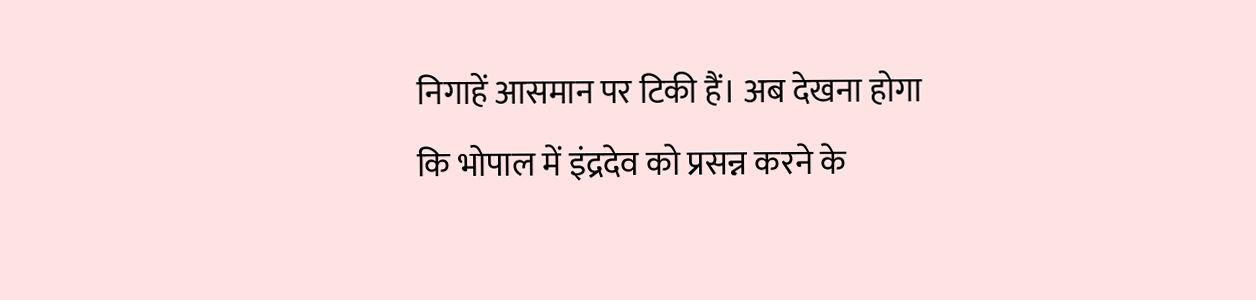निगाहें आसमान पर टिकी हैं। अब देखना होगा कि भोपाल में इंद्रदेव को प्रसन्न करने के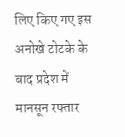लिए किए गए इस अनोखे टोटके के बाद प्रदेश में मानसून रफ्तार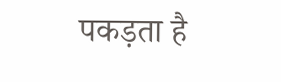पकड़ता है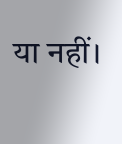या नहीं।